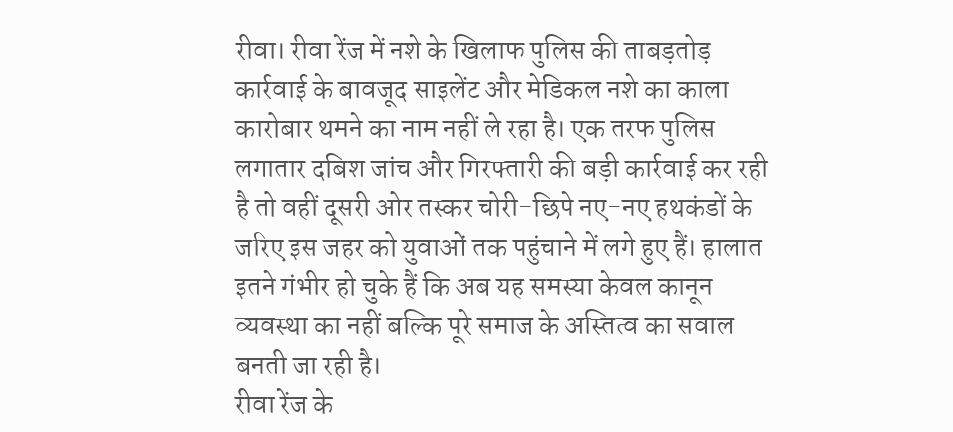रीवा। रीवा रेंज में नशे के खिलाफ पुलिस की ताबड़तोड़ कार्रवाई के बावजूद साइलेंट और मेडिकल नशे का काला कारोबार थमने का नाम नहीं ले रहा है। एक तरफ पुलिस लगातार दबिश जांच और गिरफ्तारी की बड़ी कार्रवाई कर रही है तो वहीं दूसरी ओर तस्कर चोरी-छिपे नए-नए हथकंडों के जरिए इस जहर को युवाओं तक पहुंचाने में लगे हुए हैं। हालात इतने गंभीर हो चुके हैं कि अब यह समस्या केवल कानून व्यवस्था का नहीं बल्कि पूरे समाज के अस्तित्व का सवाल बनती जा रही है।
रीवा रेंज के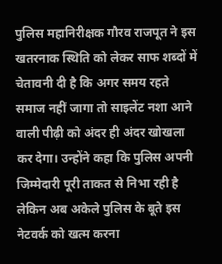पुलिस महानिरीक्षक गौरव राजपूत ने इस खतरनाक स्थिति को लेकर साफ शब्दों में चेतावनी दी है कि अगर समय रहते समाज नहीं जागा तो साइलेंट नशा आने वाली पीढ़ी को अंदर ही अंदर खोखला कर देगा। उन्होंने कहा कि पुलिस अपनी जिम्मेदारी पूरी ताकत से निभा रही है लेकिन अब अकेले पुलिस के बूते इस नेटवर्क को खत्म करना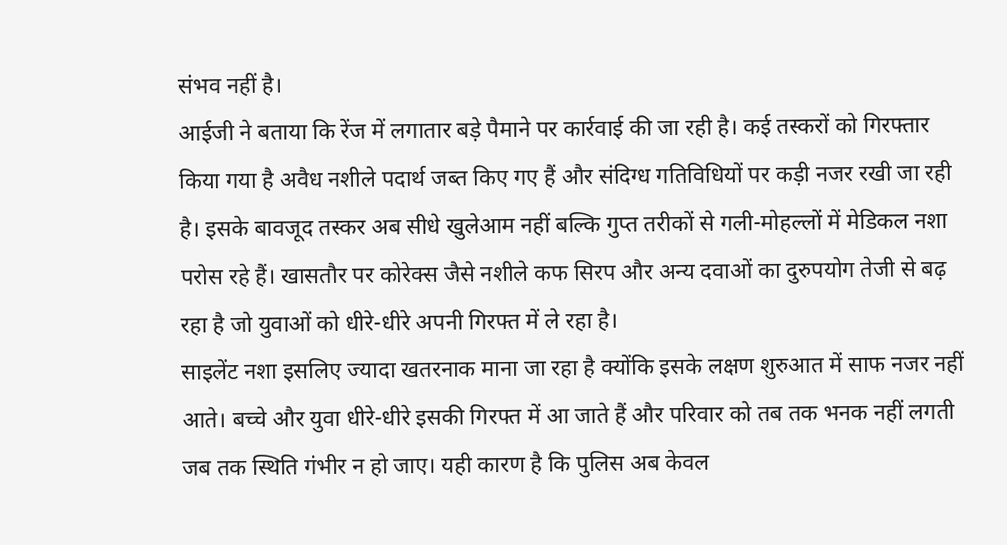संभव नहीं है।
आईजी ने बताया कि रेंज में लगातार बड़े पैमाने पर कार्रवाई की जा रही है। कई तस्करों को गिरफ्तार किया गया है अवैध नशीले पदार्थ जब्त किए गए हैं और संदिग्ध गतिविधियों पर कड़ी नजर रखी जा रही है। इसके बावजूद तस्कर अब सीधे खुलेआम नहीं बल्कि गुप्त तरीकों से गली-मोहल्लों में मेडिकल नशा परोस रहे हैं। खासतौर पर कोरेक्स जैसे नशीले कफ सिरप और अन्य दवाओं का दुरुपयोग तेजी से बढ़ रहा है जो युवाओं को धीरे-धीरे अपनी गिरफ्त में ले रहा है।
साइलेंट नशा इसलिए ज्यादा खतरनाक माना जा रहा है क्योंकि इसके लक्षण शुरुआत में साफ नजर नहीं आते। बच्चे और युवा धीरे-धीरे इसकी गिरफ्त में आ जाते हैं और परिवार को तब तक भनक नहीं लगती जब तक स्थिति गंभीर न हो जाए। यही कारण है कि पुलिस अब केवल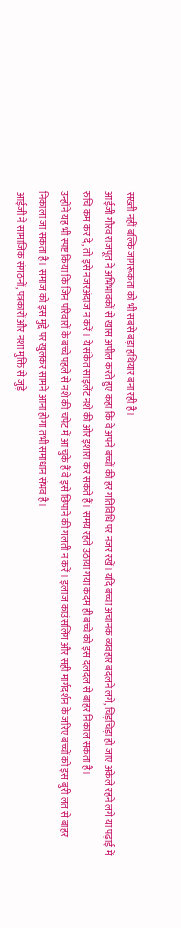सख्ती नहीं बल्कि जागरूकता को भी सबसे बड़ा हथियार बना रही है।
आईजी गौरव राजपूत ने अभिभावकों से खास अपील करते हुए कहा कि वे अपने बच्चों की हर गतिविधि पर नजर रखें। यदि बच्चा अचानक व्यवहार बदलने लगे, चिड़चिड़ा हो जाए अकेले रहने लगे या पढ़ाई में रुचि कम कर दे, तो इसे नजरअंदाज न करें। ये संकेत साइलेंट नशे की ओर इशारा कर सकते हैं। समय रहते उठाया गया कदम ही बच्चे को इस दलदल से बाहर निकाल सकता है।
उन्होंने यह भी स्पष्ट किया कि जिन परिवारों के बच्चे पहले से नशे की चपेट में आ चुके हैं वे इसे छिपाने की गलती न करें। इलाज काउंसलिंग और सही मार्गदर्शन के जरिए बच्चों को इस बुरी लत से बाहर निकाला जा सकता है। समाज को इस मुद्दे पर खुलकर सामने आना होगा तभी समाधान संभव है।
आईजी ने सामाजिक संगठनों, पत्रकारों और नशा मुक्ति से जुड़े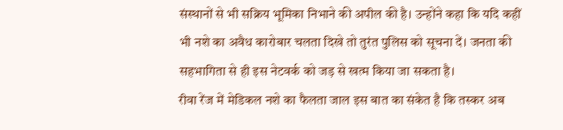संस्थानों से भी सक्रिय भूमिका निभाने की अपील की है। उन्होंने कहा कि यदि कहीं भी नशे का अवैध कारोबार चलता दिखे तो तुरंत पुलिस को सूचना दें। जनता की सहभागिता से ही इस नेटवर्क को जड़ से खत्म किया जा सकता है।
रीवा रेंज में मेडिकल नशे का फैलता जाल इस बात का संकेत है कि तस्कर अब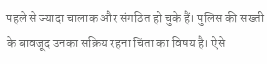पहले से ज्यादा चालाक और संगठित हो चुके हैं। पुलिस की सख्ती के बावजूद उनका सक्रिय रहना चिंता का विषय है। ऐसे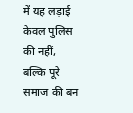में यह लड़ाई केवल पुलिस की नहीं, बल्कि पूरे समाज की बन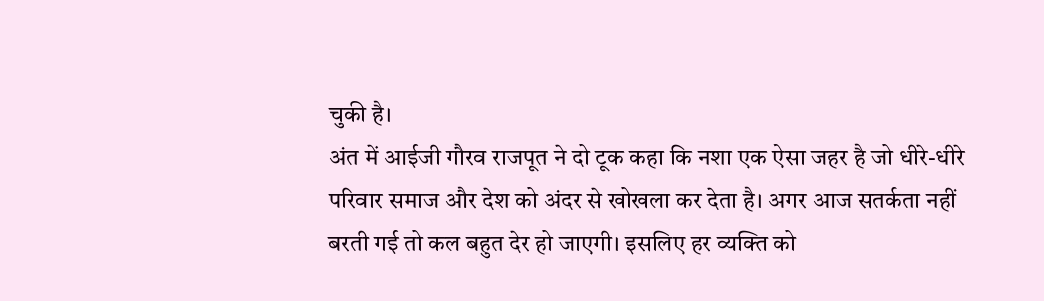चुकी है।
अंत में आईजी गौरव राजपूत ने दो टूक कहा कि नशा एक ऐसा जहर है जो धीरे-धीरे परिवार समाज और देश को अंदर से खोखला कर देता है। अगर आज सतर्कता नहीं बरती गई तो कल बहुत देर हो जाएगी। इसलिए हर व्यक्ति को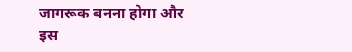जागरूक बनना होगा और इस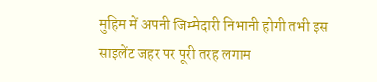मुहिम में अपनी जिम्मेदारी निभानी होगी तभी इस साइलेंट जहर पर पूरी तरह लगाम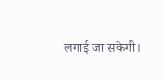लगाई जा सकेगी।